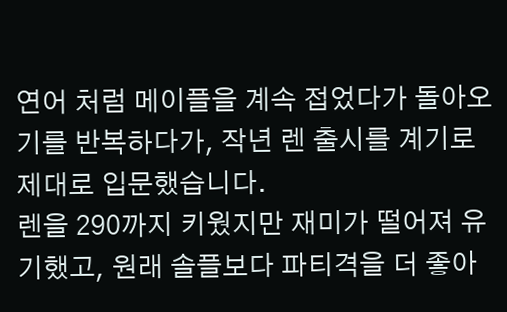연어 처럼 메이플을 계속 접었다가 돌아오기를 반복하다가, 작년 렌 출시를 계기로 제대로 입문했습니다.
렌을 290까지 키웠지만 재미가 떨어져 유기했고, 원래 솔플보다 파티격을 더 좋아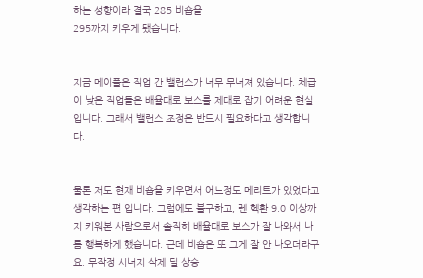하는 성향이라 결국 285 비숍을
295까지 키우게 됐습니다.


지금 메이플은 직업 간 밸런스가 너무 무너져 있습니다. 체급이 낮은 직업들은 배율대로 보스를 제대로 잡기 어려운 현실입니다. 그래서 밸런스 조정은 반드시 필요하다고 생각합니다.


물론 저도 현재 비숍을 키우면서 어느정도 메리트가 있었다고 생각하는 편 입니다. 그럼에도 불구하고, 렌 헥환 9.0 이상까지 키워본 사람으로서 솔직히 배율대로 보스가 잘 나와서 나름 행복하게 했습니다. 근데 비숍은 또 그게 잘 안 나오더라구요. 무작정 시너지 삭제 딜 상승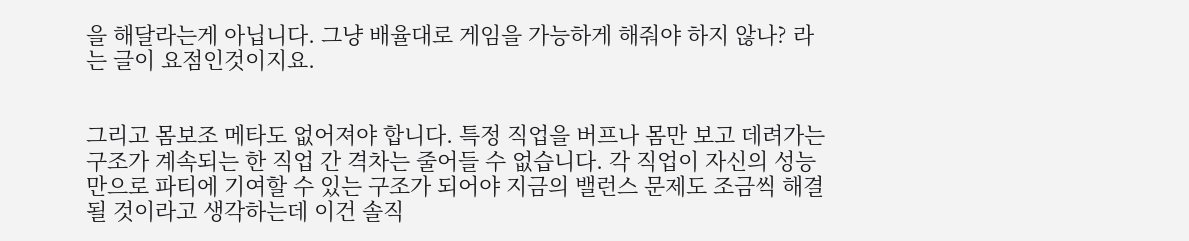을 해달라는게 아닙니다. 그냥 배율대로 게임을 가능하게 해줘야 하지 않나? 라는 글이 요점인것이지요.


그리고 몸보조 메타도 없어져야 합니다. 특정 직업을 버프나 몸만 보고 데려가는 구조가 계속되는 한 직업 간 격차는 줄어들 수 없습니다. 각 직업이 자신의 성능만으로 파티에 기여할 수 있는 구조가 되어야 지금의 밸런스 문제도 조금씩 해결될 것이라고 생각하는데 이건 솔직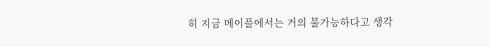히 지금 메이플에서는 거의 불가능하다고 생각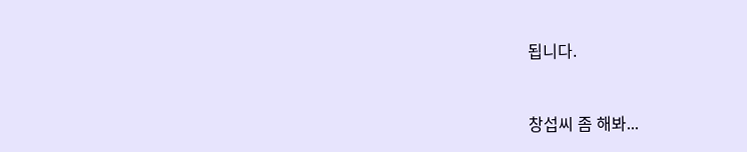됩니다.


창섭씨 좀 해봐...